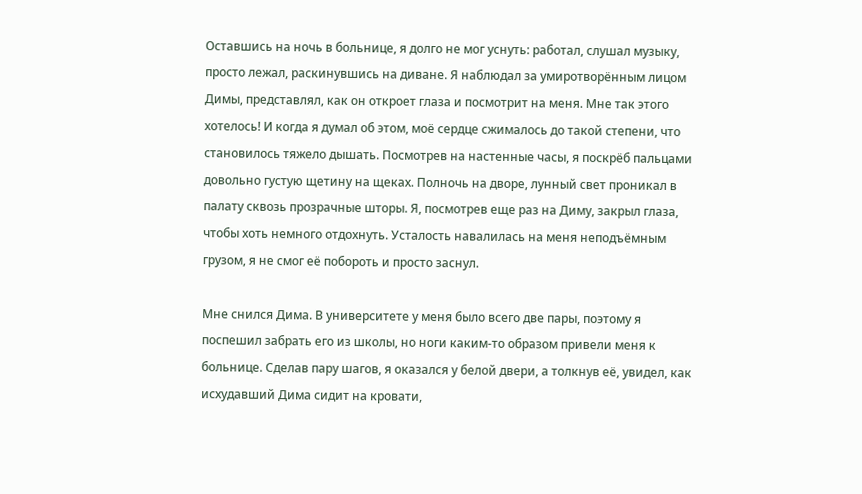Оставшись на ночь в больнице, я долго не мог уснуть: работал, слушал музыку, просто лежал, раскинувшись на диване. Я наблюдал за умиротворённым лицом Димы, представлял, как он откроет глаза и посмотрит на меня. Мне так этого хотелось! И когда я думал об этом, моё сердце сжималось до такой степени, что становилось тяжело дышать. Посмотрев на настенные часы, я поскрёб пальцами довольно густую щетину на щеках. Полночь на дворе, лунный свет проникал в палату сквозь прозрачные шторы. Я, посмотрев еще раз на Диму, закрыл глаза, чтобы хоть немного отдохнуть. Усталость навалилась на меня неподъёмным грузом, я не смог её побороть и просто заснул.

Мне снился Дима. В университете у меня было всего две пары, поэтому я поспешил забрать его из школы, но ноги каким-то образом привели меня к больнице. Сделав пару шагов, я оказался у белой двери, а толкнув её, увидел, как исхудавший Дима сидит на кровати,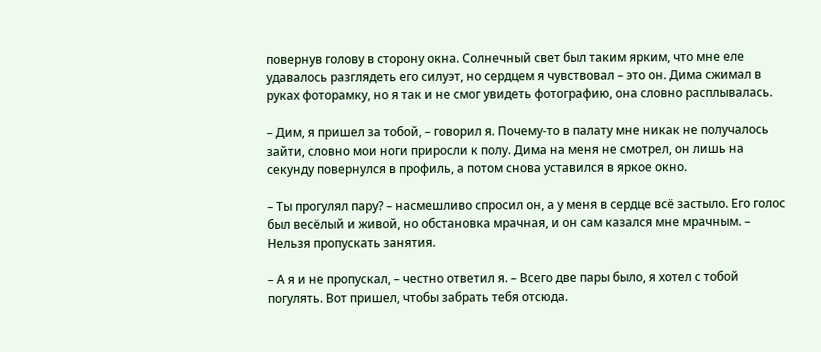повернув голову в сторону окна. Солнечный свет был таким ярким, что мне еле удавалось разглядеть его силуэт, но сердцем я чувствовал – это он. Дима сжимал в руках фоторамку, но я так и не смог увидеть фотографию, она словно расплывалась.

– Дим, я пришел за тобой, – говорил я. Почему-то в палату мне никак не получалось зайти, словно мои ноги приросли к полу. Дима на меня не смотрел, он лишь на секунду повернулся в профиль, а потом снова уставился в яркое окно.

– Ты прогулял пару? – насмешливо спросил он, а у меня в сердце всё застыло. Его голос был весёлый и живой, но обстановка мрачная, и он сам казался мне мрачным. – Нельзя пропускать занятия.

– А я и не пропускал, – честно ответил я. – Всего две пары было, я хотел с тобой погулять. Вот пришел, чтобы забрать тебя отсюда.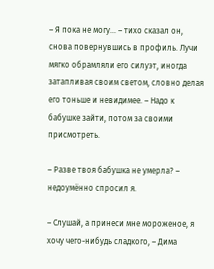– Я пока не могу… – тихо сказал он, снова повернувшись в профиль. Лучи мягко обрамляли его силуэт, иногда затапливая своим светом, словно делая его тоньше и невидимее. – Надо к бабушке зайти, потом за своими присмотреть.

– Разве твоя бабушка не умерла? – недоумённо спросил я.

– Слушай, а принеси мне мороженое, я хочу чего-нибудь сладкого, – Дима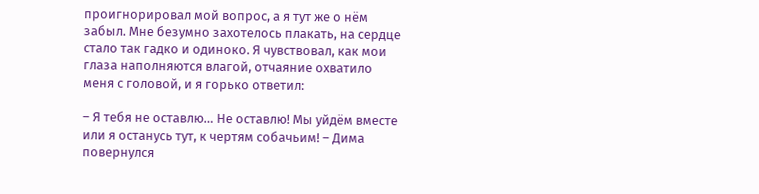проигнорировал мой вопрос, а я тут же о нём забыл. Мне безумно захотелось плакать, на сердце стало так гадко и одиноко. Я чувствовал, как мои глаза наполняются влагой, отчаяние охватило меня с головой, и я горько ответил:

– Я тебя не оставлю… Не оставлю! Мы уйдём вместе или я останусь тут, к чертям собачьим! – Дима повернулся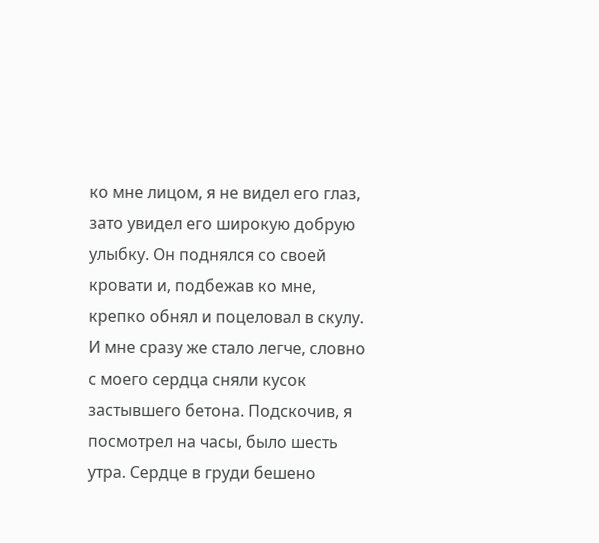ко мне лицом, я не видел его глаз, зато увидел его широкую добрую улыбку. Он поднялся со своей кровати и, подбежав ко мне, крепко обнял и поцеловал в скулу. И мне сразу же стало легче, словно с моего сердца сняли кусок застывшего бетона. Подскочив, я посмотрел на часы, было шесть утра. Сердце в груди бешено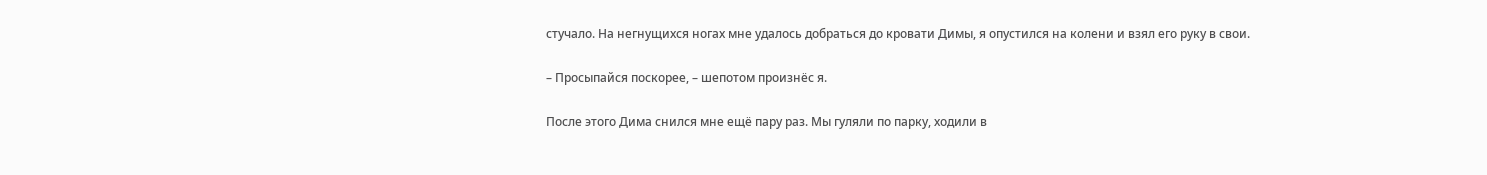стучало. На негнущихся ногах мне удалось добраться до кровати Димы, я опустился на колени и взял его руку в свои.

– Просыпайся поскорее, – шепотом произнёс я.

После этого Дима снился мне ещё пару раз. Мы гуляли по парку, ходили в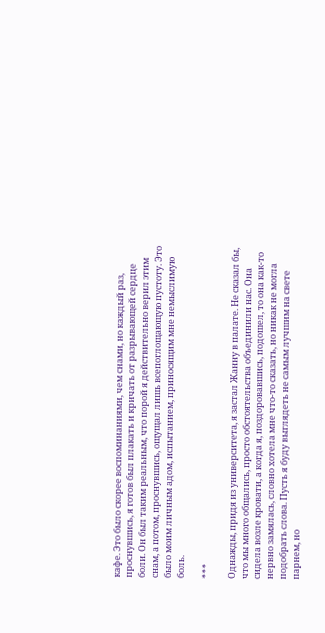кафе. Это было скорее воспоминаниями, чем снами, но каждый раз, проснувшись, я готов был плакать и кричать от разрывающей сердце боли. Он был таким реальным, что порой я действительно верил этим снам, а потом, проснувшись, ощущал лишь всепоглощающую пустоту. Это было моим личным адом, испытанием, приносящим мне немыслимую боль.

***

Однажды, придя из университета, я застал Жанну в палате. Не сказал бы, что мы много общались, просто обстоятельства объединили нас. Она сидела возле кровати, а когда я, поздоровавшись, подошел, то она как-то нервно замялась, словно хотела мне что-то сказать, но никак не могла подобрать слова. Пусть я буду выглядеть не самым лучшим на свете парнем, но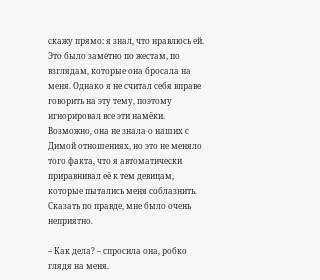скажу прямо: я знал, что нравлюсь ей. Это было заметно по жестам, по взглядам, которые она бросала на меня. Однако я не считал себя вправе говорить на эту тему, поэтому игнорировал все эти намёки. Возможно, она не знала о наших с Димой отношениях, но это не меняло того факта, что я автоматически приравнивал её к тем девицам, которые пытались меня соблазнить. Сказать по правде, мне было очень неприятно.

– Как дела? – спросила она, робко глядя на меня.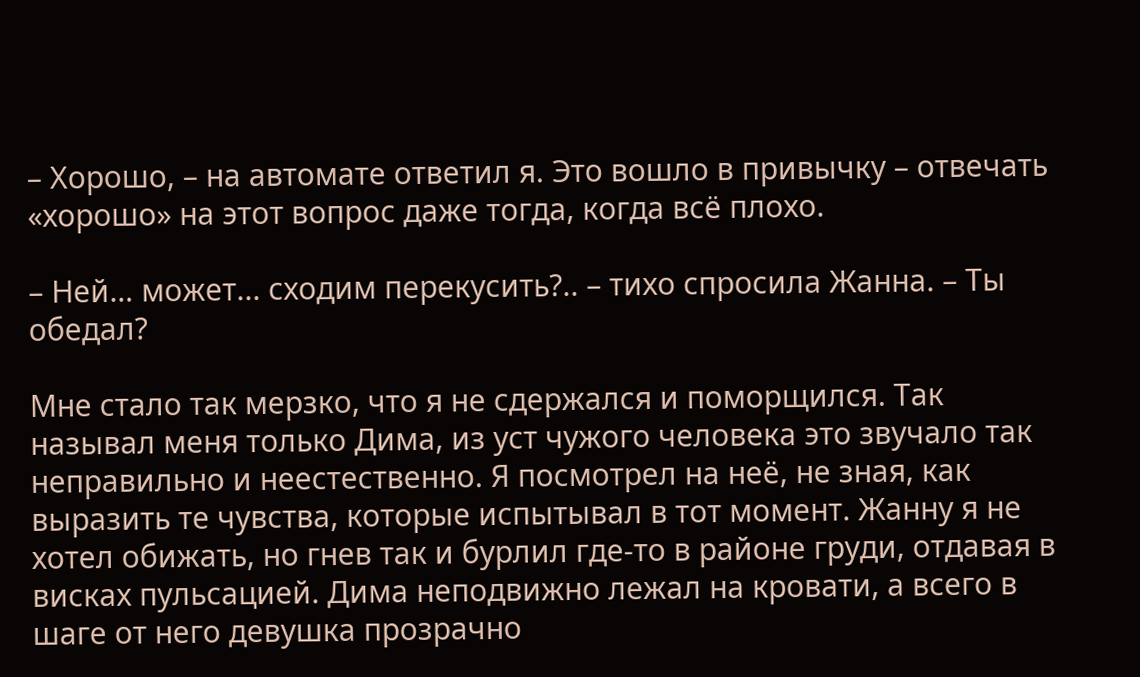– Хорошо, – на автомате ответил я. Это вошло в привычку – отвечать «хорошо» на этот вопрос даже тогда, когда всё плохо.

– Ней… может... сходим перекусить?.. – тихо спросила Жанна. – Ты обедал?

Мне стало так мерзко, что я не сдержался и поморщился. Так называл меня только Дима, из уст чужого человека это звучало так неправильно и неестественно. Я посмотрел на неё, не зная, как выразить те чувства, которые испытывал в тот момент. Жанну я не хотел обижать, но гнев так и бурлил где-то в районе груди, отдавая в висках пульсацией. Дима неподвижно лежал на кровати, а всего в шаге от него девушка прозрачно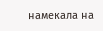намекала на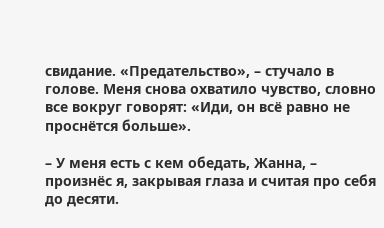свидание. «Предательство», – стучало в голове. Меня снова охватило чувство, словно все вокруг говорят: «Иди, он всё равно не проснётся больше».

– У меня есть с кем обедать, Жанна, – произнёс я, закрывая глаза и считая про себя до десяти.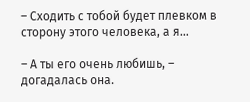– Сходить с тобой будет плевком в сторону этого человека, а я…

– А ты его очень любишь, – догадалась она.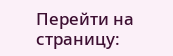Перейти на страницу: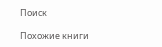Поиск

Похожие книги